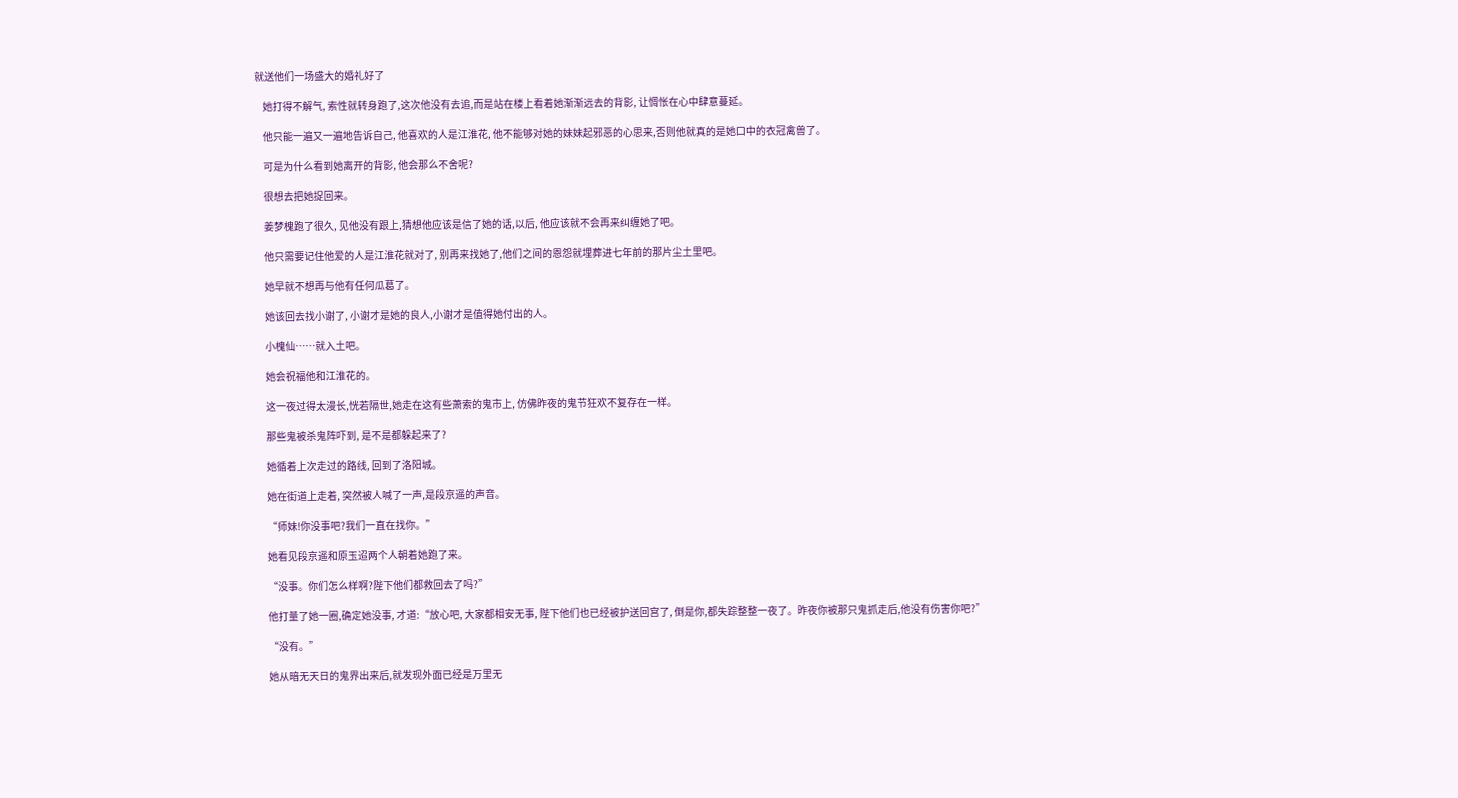就送他们一场盛大的婚礼好了

    她打得不解气, 索性就转身跑了,这次他没有去追,而是站在楼上看着她渐渐远去的背影, 让惆怅在心中肆意蔓延。

    他只能一遍又一遍地告诉自己, 他喜欢的人是江淮花, 他不能够对她的妹妹起邪恶的心思来,否则他就真的是她口中的衣冠禽兽了。

    可是为什么看到她离开的背影, 他会那么不舍呢?

    很想去把她捉回来。

    姜梦槐跑了很久, 见他没有跟上,猜想他应该是信了她的话,以后, 他应该就不会再来纠缠她了吧。

    他只需要记住他爱的人是江淮花就对了, 别再来找她了,他们之间的恩怨就埋葬进七年前的那片尘土里吧。

    她早就不想再与他有任何瓜葛了。

    她该回去找小谢了, 小谢才是她的良人,小谢才是值得她付出的人。

    小槐仙……就入土吧。

    她会祝福他和江淮花的。

    这一夜过得太漫长,恍若隔世,她走在这有些萧索的鬼市上, 仿佛昨夜的鬼节狂欢不复存在一样。

    那些鬼被杀鬼阵吓到, 是不是都躲起来了?

    她循着上次走过的路线, 回到了洛阳城。

    她在街道上走着, 突然被人喊了一声,是段京遥的声音。

    “师妹!你没事吧?我们一直在找你。”

    她看见段京遥和原玉迢两个人朝着她跑了来。

    “没事。你们怎么样啊?陛下他们都救回去了吗?”

    他打量了她一圈,确定她没事, 才道:“放心吧, 大家都相安无事, 陛下他们也已经被护送回宫了, 倒是你,都失踪整整一夜了。昨夜你被那只鬼抓走后,他没有伤害你吧?”

    “没有。”

    她从暗无天日的鬼界出来后,就发现外面已经是万里无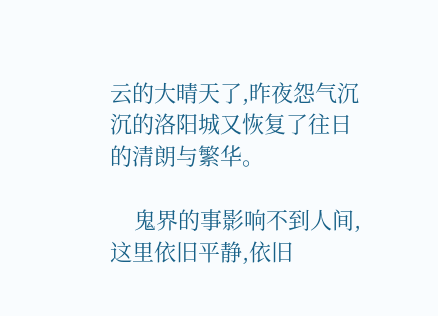云的大晴天了,昨夜怨气沉沉的洛阳城又恢复了往日的清朗与繁华。

    鬼界的事影响不到人间,这里依旧平静,依旧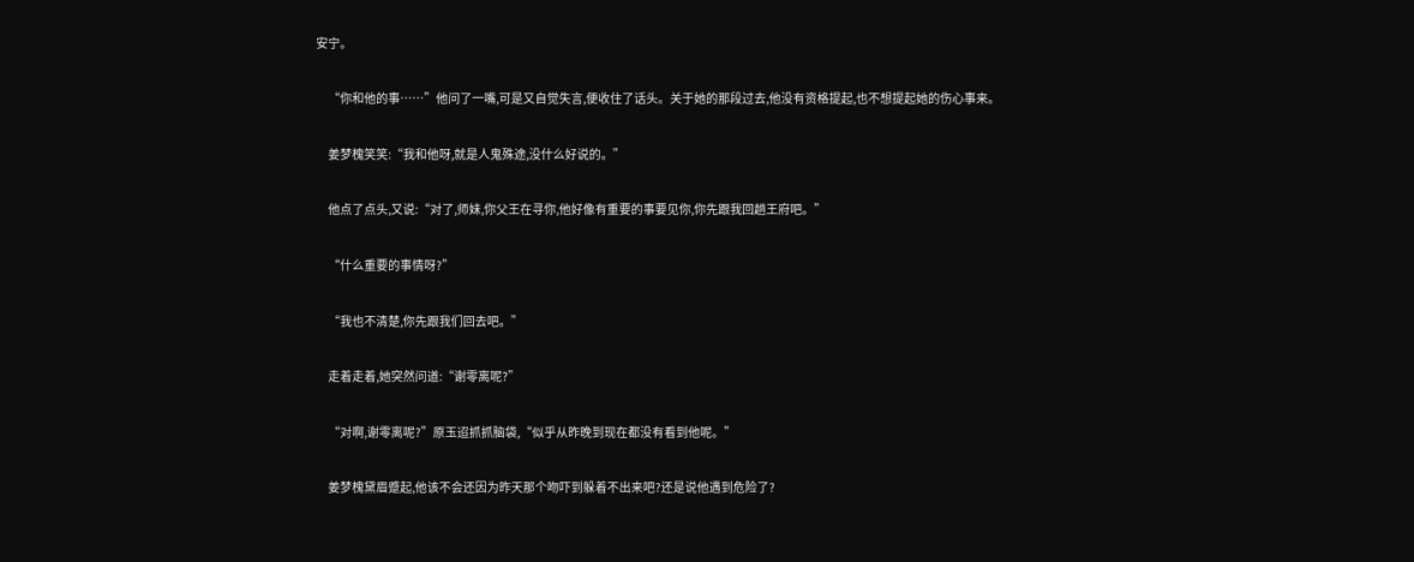安宁。

    “你和他的事……”他问了一嘴,可是又自觉失言,便收住了话头。关于她的那段过去,他没有资格提起,也不想提起她的伤心事来。

    姜梦槐笑笑:“我和他呀,就是人鬼殊途,没什么好说的。”

    他点了点头,又说:“对了,师妹,你父王在寻你,他好像有重要的事要见你,你先跟我回趟王府吧。”

    “什么重要的事情呀?”

    “我也不清楚,你先跟我们回去吧。”

    走着走着,她突然问道:“谢零离呢?”

    “对啊,谢零离呢?”原玉迢抓抓脑袋,“似乎从昨晚到现在都没有看到他呢。”

    姜梦槐黛眉蹙起,他该不会还因为昨天那个吻吓到躲着不出来吧?还是说他遇到危险了?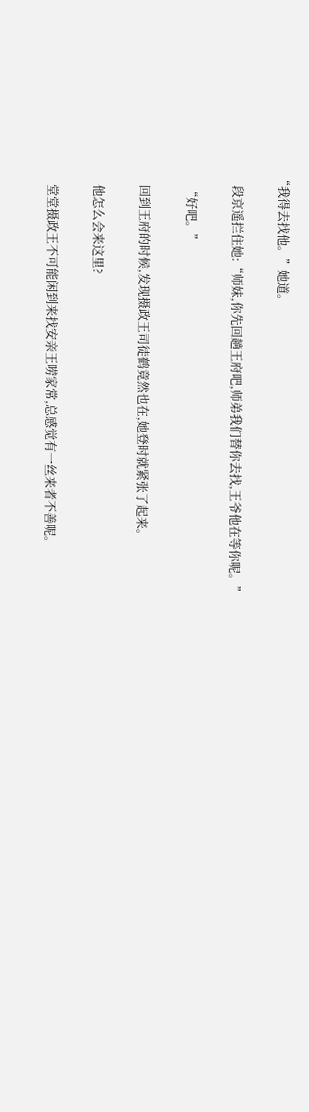“我得去找他。”她道。

    段京遥拦住她:“师妹,你先回趟王府吧,师弟我们替你去找,王爷他在等你呢。”

    “好吧。”

    回到王府的时候,发现摄政王司徒鹤竟然也在,她登时就紧张了起来。

    他怎么会来这里?

    堂堂摄政王不可能闲到来找安亲王唠家常,总感觉有一丝来者不善呢。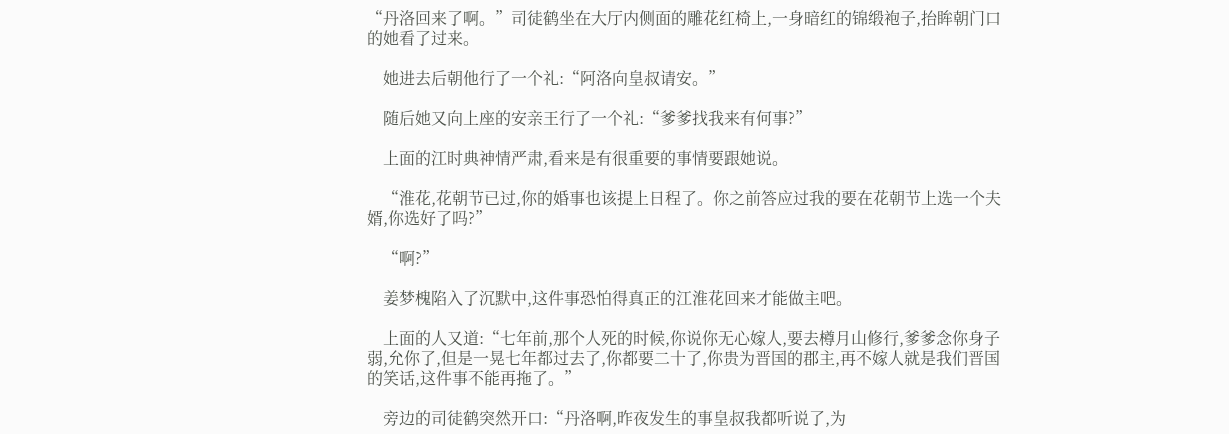“丹洛回来了啊。”司徒鹤坐在大厅内侧面的雕花红椅上,一身暗红的锦缎袍子,抬眸朝门口的她看了过来。

    她进去后朝他行了一个礼:“阿洛向皇叔请安。”

    随后她又向上座的安亲王行了一个礼:“爹爹找我来有何事?”

    上面的江时典神情严肃,看来是有很重要的事情要跟她说。

    “淮花,花朝节已过,你的婚事也该提上日程了。你之前答应过我的要在花朝节上选一个夫婿,你选好了吗?”

    “啊?”

    姜梦槐陷入了沉默中,这件事恐怕得真正的江淮花回来才能做主吧。

    上面的人又道:“七年前,那个人死的时候,你说你无心嫁人,要去樽月山修行,爹爹念你身子弱,允你了,但是一晃七年都过去了,你都要二十了,你贵为晋国的郡主,再不嫁人就是我们晋国的笑话,这件事不能再拖了。”

    旁边的司徒鹤突然开口:“丹洛啊,昨夜发生的事皇叔我都听说了,为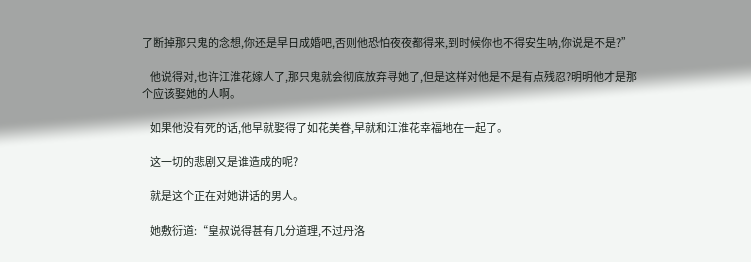了断掉那只鬼的念想,你还是早日成婚吧,否则他恐怕夜夜都得来,到时候你也不得安生呐,你说是不是?”

    他说得对,也许江淮花嫁人了,那只鬼就会彻底放弃寻她了,但是这样对他是不是有点残忍?明明他才是那个应该娶她的人啊。

    如果他没有死的话,他早就娶得了如花美眷,早就和江淮花幸福地在一起了。

    这一切的悲剧又是谁造成的呢?

    就是这个正在对她讲话的男人。

    她敷衍道:“皇叔说得甚有几分道理,不过丹洛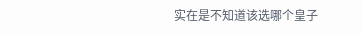实在是不知道该选哪个皇子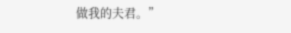做我的夫君。”